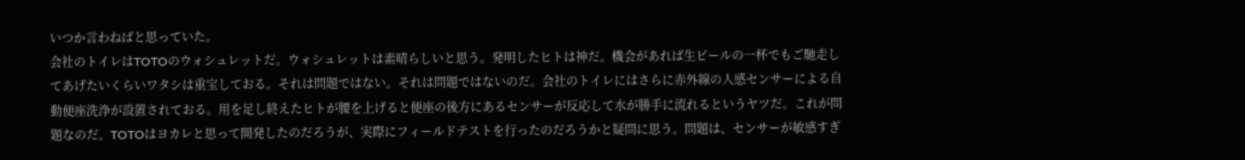いつか言わねばと思っていた。
会社のトイレはTOTOのウォシュレットだ。ウォシュレットは素晴らしいと思う。発明したヒトは神だ。機会があれば生ビールの一杯でもご馳走してあげたいくらいワタシは重宝しておる。それは問題ではない。それは問題ではないのだ。会社のトイレにはさらに赤外線の人感センサーによる自動便座洗浄が設置されておる。用を足し終えたヒトが腰を上げると便座の後方にあるセンサーが反応して水が勝手に流れるというヤツだ。これが問題なのだ。TOTOはヨカレと思って開発したのだろうが、実際にフィールドテストを行ったのだろうかと疑問に思う。問題は、センサーが敏感すぎ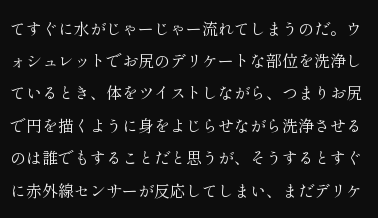てすぐに水がじゃーじゃー流れてしまうのだ。ウォシュレットでお尻のデリケートな部位を洗浄しているとき、体をツイストしながら、つまりお尻で円を描くように身をよじらせながら洗浄させるのは誰でもすることだと思うが、そうするとすぐに赤外線センサーが反応してしまい、まだデリケ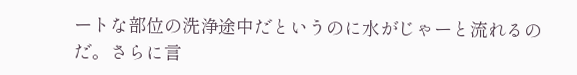ートな部位の洗浄途中だというのに水がじゃーと流れるのだ。さらに言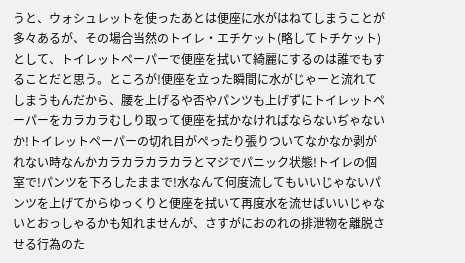うと、ウォシュレットを使ったあとは便座に水がはねてしまうことが多々あるが、その場合当然のトイレ・エチケット(略してトチケット)として、トイレットペーパーで便座を拭いて綺麗にするのは誰でもすることだと思う。ところが!便座を立った瞬間に水がじゃーと流れてしまうもんだから、腰を上げるや否やパンツも上げずにトイレットペーパーをカラカラむしり取って便座を拭かなければならないぢゃないか!トイレットペーパーの切れ目がぺったり張りついてなかなか剥がれない時なんかカラカラカラカラとマジでパニック状態!トイレの個室で!パンツを下ろしたままで!水なんて何度流してもいいじゃないパンツを上げてからゆっくりと便座を拭いて再度水を流せばいいじゃないとおっしゃるかも知れませんが、さすがにおのれの排泄物を離脱させる行為のた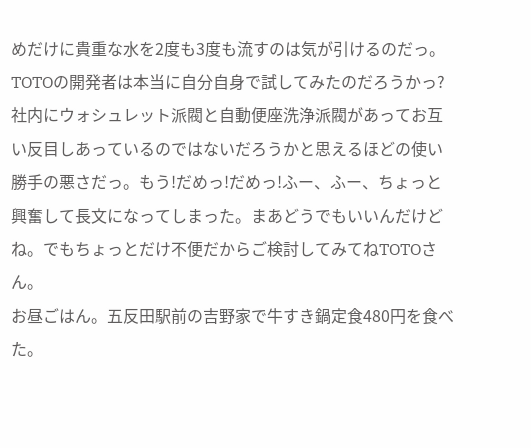めだけに貴重な水を2度も3度も流すのは気が引けるのだっ。TOTOの開発者は本当に自分自身で試してみたのだろうかっ?社内にウォシュレット派閥と自動便座洗浄派閥があってお互い反目しあっているのではないだろうかと思えるほどの使い勝手の悪さだっ。もう!だめっ!だめっ!ふー、ふー、ちょっと興奮して長文になってしまった。まあどうでもいいんだけどね。でもちょっとだけ不便だからご検討してみてねTOTOさん。
お昼ごはん。五反田駅前の吉野家で牛すき鍋定食480円を食べた。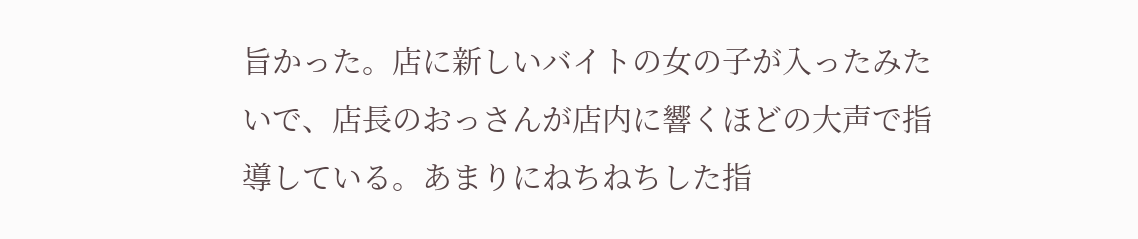旨かった。店に新しいバイトの女の子が入ったみたいで、店長のおっさんが店内に響くほどの大声で指導している。あまりにねちねちした指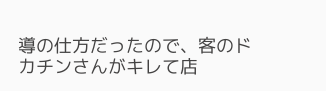導の仕方だったので、客のドカチンさんがキレて店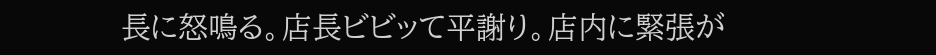長に怒鳴る。店長ビビッて平謝り。店内に緊張が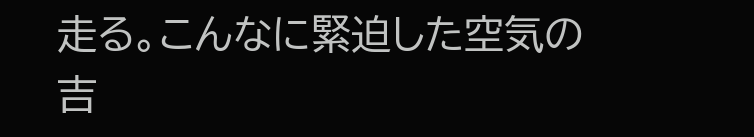走る。こんなに緊迫した空気の吉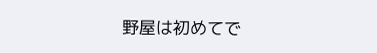野屋は初めてで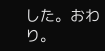した。おわり。